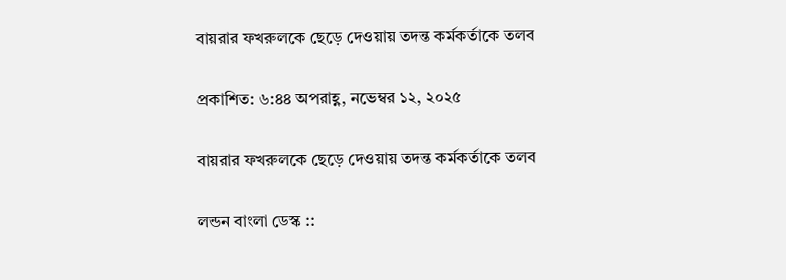বায়রার ফখরুলকে ছেড়ে দেওয়ায় তদন্ত কর্মকর্তাকে তলব

প্রকাশিত: ৬:৪৪ অপরাহ্ণ, নভেম্বর ১২, ২০২৫

বায়রার ফখরুলকে ছেড়ে দেওয়ায় তদন্ত কর্মকর্তাকে তলব

লন্ডন বাংলা ডেস্ক ::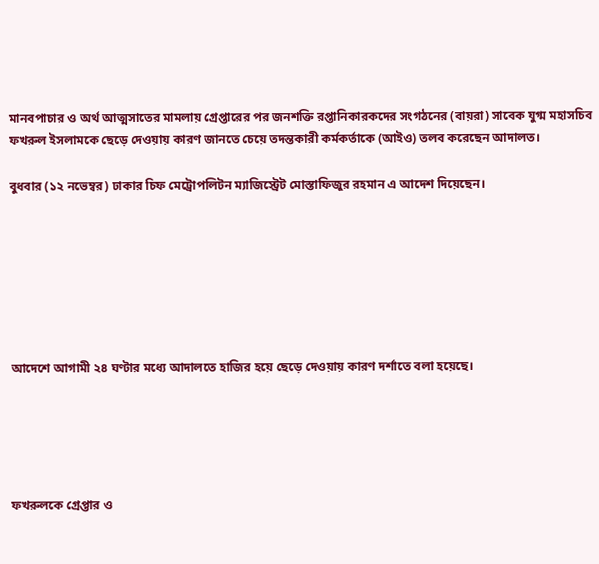মানবপাচার ও অর্থ আত্মসাতের মামলায় গ্রেপ্তারের পর জনশক্তি রপ্তানিকারকদের সংগঠনের (বায়রা) সাবেক যুগ্ম মহাসচিব ফখরুল ইসলামকে ছেড়ে দেওয়ায় কারণ জানতে চেয়ে তদন্তকারী কর্মকর্তাকে (আইও) তলব করেছেন আদালত।

বুধবার (১২ নভেম্বর) ঢাকার চিফ মেট্রোপলিটন ম্যাজিস্ট্রেট মোস্তাফিজুর রহমান এ আদেশ দিয়েছেন।







আদেশে আগামী ২৪ ঘণ্টার মধ্যে আদালতে হাজির হয়ে ছেড়ে দেওয়ায় কারণ দর্শাতে বলা হয়েছে।





ফখরুলকে গ্রেপ্তার ও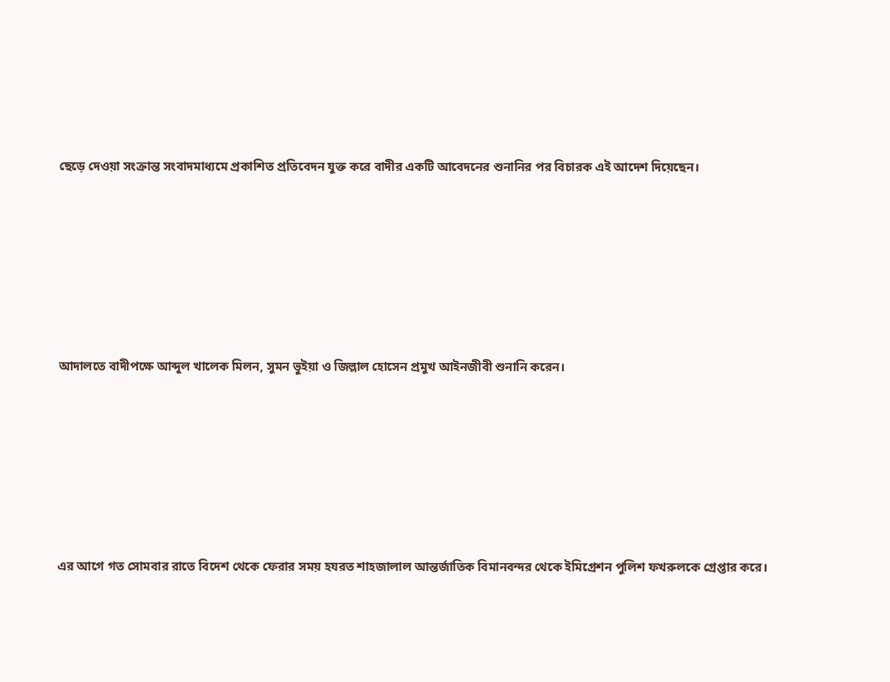ছেড়ে দেওয়া সংক্রান্ত সংবাদমাধ্যমে প্রকাশিত প্রতিবেদন যুক্ত করে বাদীর একটি আবেদনের শুনানির পর বিচারক এই আদেশ দিয়েছেন।







আদালতে বাদীপক্ষে আব্দুল খালেক মিলন, সুমন ভুইয়া ও জিল্লাল হোসেন প্রমুখ আইনজীবী শুনানি করেন।







এর আগে গত সোমবার রাতে বিদেশ থেকে ফেরার সময় হযরত শাহজালাল আন্তর্জাতিক বিমানবন্দর থেকে ইমিগ্রেশন পুলিশ ফখরুলকে গ্রেপ্তার করে।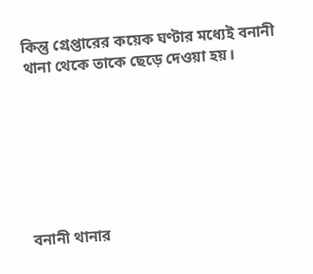কিন্তু গ্রেপ্তারের কয়েক ঘণ্টার মধ্যেই বনানী থানা থেকে তাকে ছেড়ে দেওয়া হয়।







বনানী থানার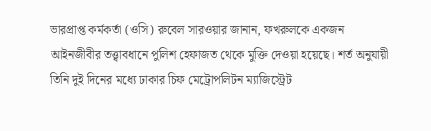ভারপ্রাপ্ত কর্মকর্তা (ওসি) রুবেল সারওয়ার জানান, ফখরুলকে একজন আইনজীবীর তত্ত্বাবধানে পুলিশ হেফাজত থেকে মুক্তি দেওয়া হয়েছে। শর্ত অনুযায়ী তিনি দুই দিনের মধ্যে ঢাকার চিফ মেট্রোপলিটন ম্যাজিস্ট্রেট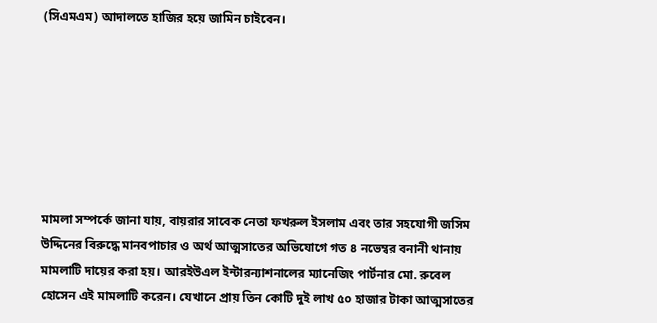(সিএমএম) আদালতে হাজির হয়ে জামিন চাইবেন।







মামলা সম্পর্কে জানা যায়, বায়রার সাবেক নেতা ফখরুল ইসলাম এবং তার সহযোগী জসিম উদ্দিনের বিরুদ্ধে মানবপাচার ও অর্থ আত্মসাতের অভিযোগে গত ৪ নভেম্বর বনানী থানায় মামলাটি দায়ের করা হয়। আরইউএল ইন্টারন্যাশনালের ম্যানেজিং পার্টনার মো. রুবেল হোসেন এই মামলাটি করেন। যেখানে প্রায় তিন কোটি দুই লাখ ৫০ হাজার টাকা আত্মসাতের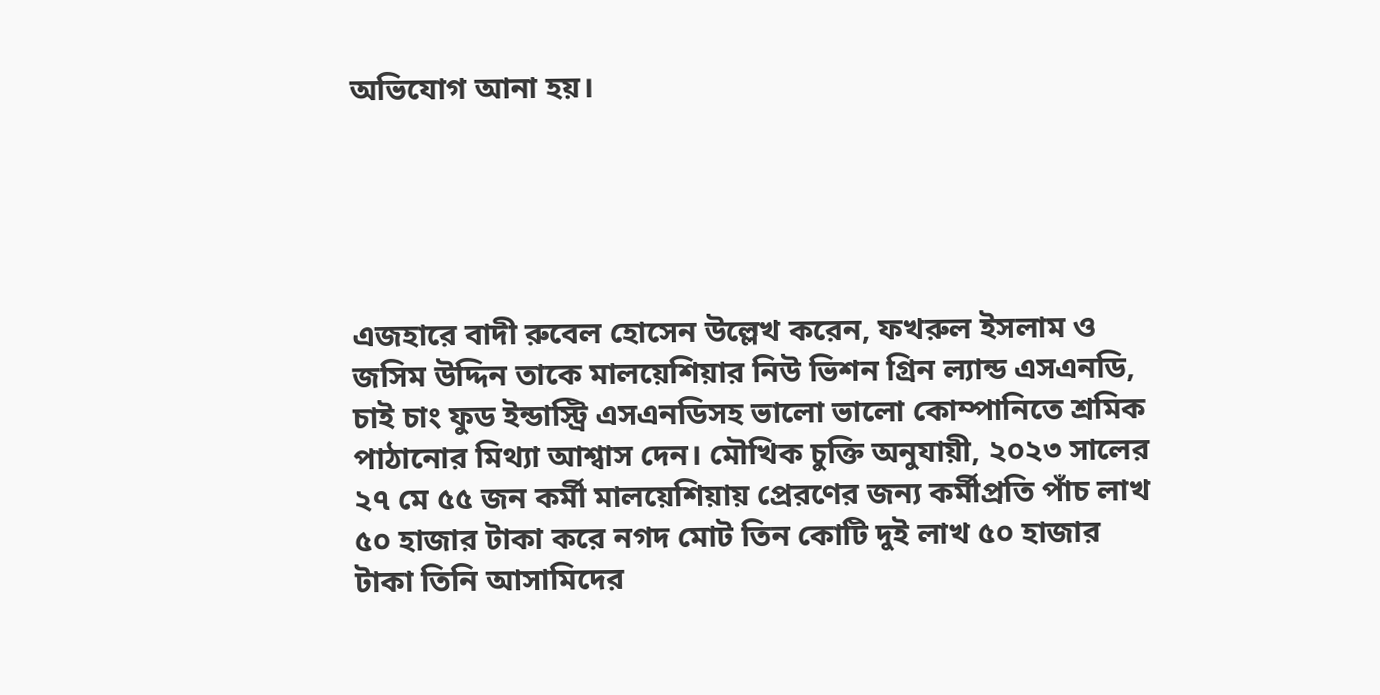অভিযোগ আনা হয়।





এজহারে বাদী রুবেল হোসেন উল্লেখ করেন, ফখরুল ইসলাম ও জসিম উদ্দিন তাকে মালয়েশিয়ার নিউ ভিশন গ্রিন ল্যান্ড এসএনডি, চাই চাং ফুড ইন্ডাস্ট্রি এসএনডিসহ ভালো ভালো কোম্পানিতে শ্রমিক পাঠানোর মিথ্যা আশ্বাস দেন। মৌখিক চুক্তি অনুযায়ী, ২০২৩ সালের ২৭ মে ৫৫ জন কর্মী মালয়েশিয়ায় প্রেরণের জন্য কর্মীপ্রতি পাঁচ লাখ ৫০ হাজার টাকা করে নগদ মোট তিন কোটি দুই লাখ ৫০ হাজার টাকা তিনি আসামিদের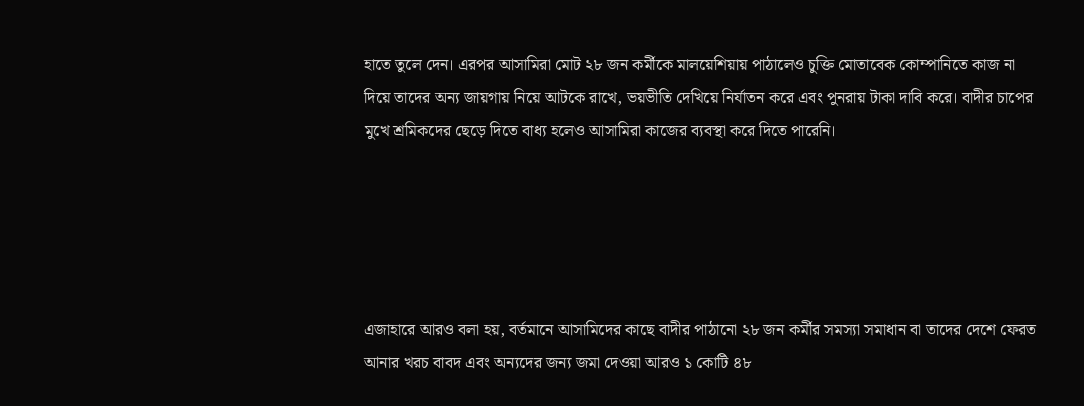হাতে তুলে দেন। এরপর আসামিরা মোট ২৮ জন কর্মীকে মালয়েশিয়ায় পাঠালেও চুক্তি মোতাবেক কোম্পানিতে কাজ না দিয়ে তাদের অন্য জায়গায় নিয়ে আটকে রাখে, ভয়ভীতি দেখিয়ে নির্যাতন করে এবং পুনরায় টাকা দাবি করে। বাদীর চাপের মুখে শ্রমিকদের ছেড়ে দিতে বাধ্য হলেও আসামিরা কাজের ব্যবস্থা করে দিতে পারেনি।





এজাহারে আরও বলা হয়, বর্তমানে আসামিদের কাছে বাদীর পাঠানো ২৮ জন কর্মীর সমস্যা সমাধান বা তাদের দেশে ফেরত আনার খরচ বাবদ এবং অন্যদের জন্য জমা দেওয়া আরও ১ কোটি ৪৮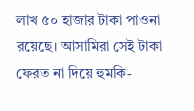লাখ ৫০ হাজার টাকা পাওনা রয়েছে। আসামিরা সেই টাকা ফেরত না দিয়ে হুমকি-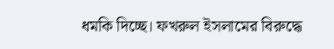ধমকি দিচ্ছে। ফখরুল ইসলামের বিরুদ্ধে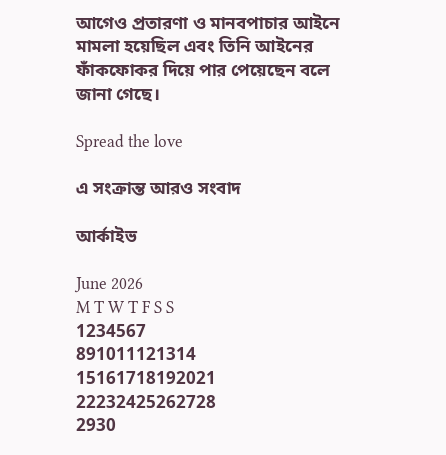আগেও প্রতারণা ও মানবপাচার আইনে মামলা হয়েছিল এবং তিনি আইনের ফাঁকফোকর দিয়ে পার পেয়েছেন বলে জানা গেছে।

Spread the love

এ সংক্রান্ত আরও সংবাদ

আর্কাইভ

June 2026
M T W T F S S
1234567
891011121314
15161718192021
22232425262728
2930